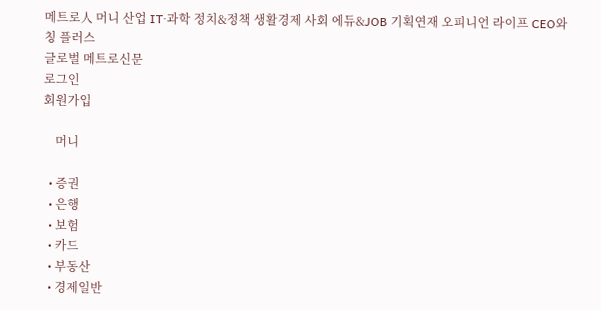메트로人 머니 산업 IT·과학 정치&정책 생활경제 사회 에듀&JOB 기획연재 오피니언 라이프 CEO와칭 플러스
글로벌 메트로신문
로그인
회원가입

    머니

  • 증권
  • 은행
  • 보험
  • 카드
  • 부동산
  • 경제일반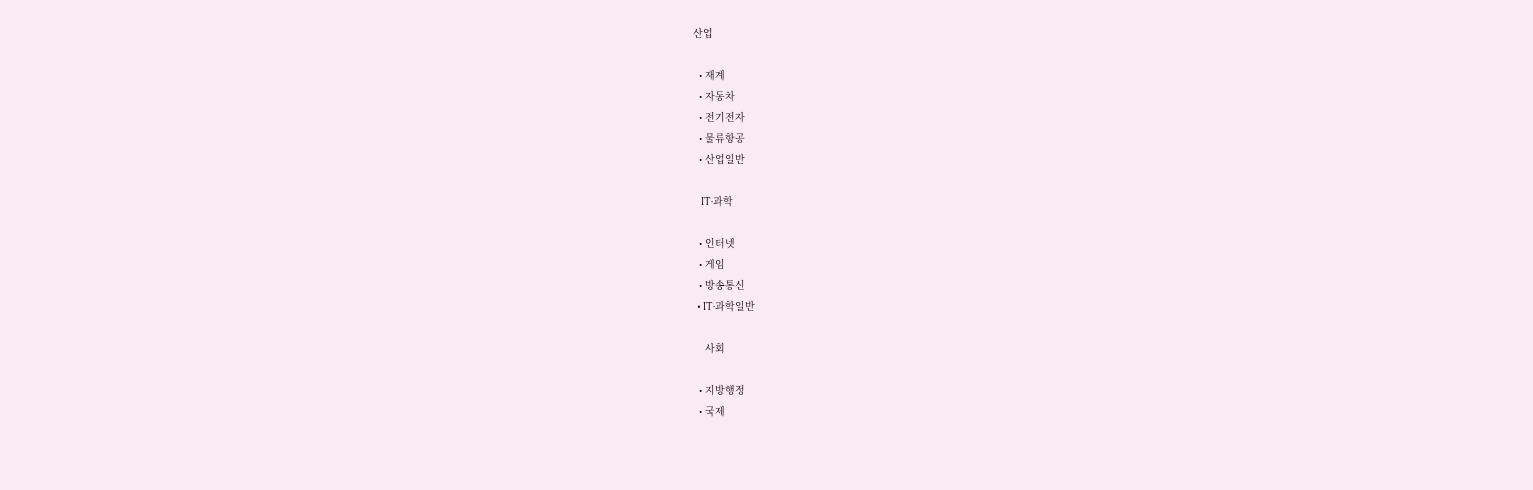산업

  • 재계
  • 자동차
  • 전기전자
  • 물류항공
  • 산업일반

    IT·과학

  • 인터넷
  • 게임
  • 방송통신
  • IT·과학일반

    사회

  • 지방행정
  • 국제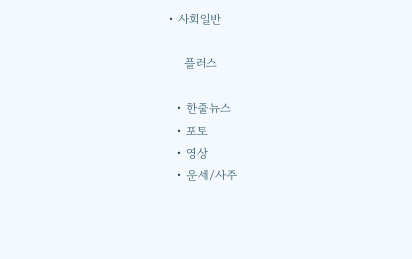• 사회일반

    플러스

  • 한줄뉴스
  • 포토
  • 영상
  • 운세/사주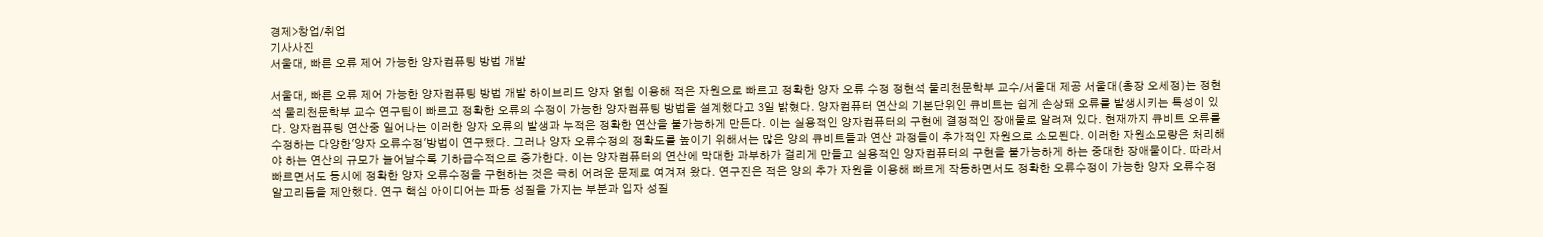경제>창업/취업
기사사진
서울대, 빠른 오류 제어 가능한 양자컴퓨팅 방법 개발

서울대, 빠른 오류 제어 가능한 양자컴퓨팅 방법 개발 하이브리드 양자 얽힘 이용해 적은 자원으로 빠르고 정확한 양자 오류 수정 정현석 물리천문학부 교수/서울대 제공 서울대(총장 오세정)는 정현석 물리천문학부 교수 연구팀이 빠르고 정확한 오류의 수정이 가능한 양자컴퓨팅 방법을 설계했다고 3일 밝혔다. 양자컴퓨터 연산의 기본단위인 큐비트는 쉽게 손상돼 오류를 발생시키는 특성이 있다. 양자컴퓨팅 연산중 일어나는 이러한 양자 오류의 발생과 누적은 정확한 연산을 불가능하게 만든다. 이는 실용적인 양자컴퓨터의 구현에 결정적인 장애물로 알려져 있다. 현재까지 큐비트 오류를 수정하는 다양한'양자 오류수정'방법이 연구됐다. 그러나 양자 오류수정의 정확도를 높이기 위해서는 많은 양의 큐비트들과 연산 과정들이 추가적인 자원으로 소모된다. 이러한 자원소모량은 처리해야 하는 연산의 규모가 늘어날수록 기하급수적으로 증가한다. 이는 양자컴퓨터의 연산에 막대한 과부하가 걸리게 만들고 실용적인 양자컴퓨터의 구현을 불가능하게 하는 중대한 장애물이다. 따라서 빠르면서도 동시에 정확한 양자 오류수정을 구현하는 것은 극히 어려운 문제로 여겨져 왔다. 연구진은 적은 양의 추가 자원을 이용해 빠르게 작동하면서도 정확한 오류수정이 가능한 양자 오류수정 알고리듬을 제안했다. 연구 핵심 아이디어는 파동 성질을 가지는 부분과 입자 성질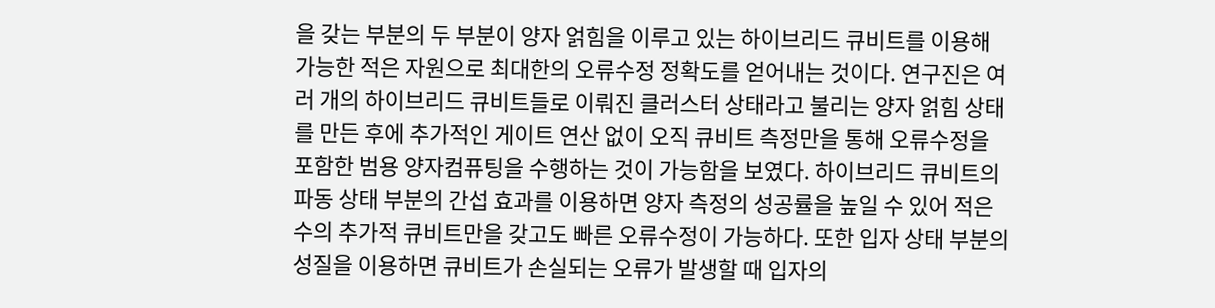을 갖는 부분의 두 부분이 양자 얽힘을 이루고 있는 하이브리드 큐비트를 이용해 가능한 적은 자원으로 최대한의 오류수정 정확도를 얻어내는 것이다. 연구진은 여러 개의 하이브리드 큐비트들로 이뤄진 클러스터 상태라고 불리는 양자 얽힘 상태를 만든 후에 추가적인 게이트 연산 없이 오직 큐비트 측정만을 통해 오류수정을 포함한 범용 양자컴퓨팅을 수행하는 것이 가능함을 보였다. 하이브리드 큐비트의 파동 상태 부분의 간섭 효과를 이용하면 양자 측정의 성공률을 높일 수 있어 적은 수의 추가적 큐비트만을 갖고도 빠른 오류수정이 가능하다. 또한 입자 상태 부분의 성질을 이용하면 큐비트가 손실되는 오류가 발생할 때 입자의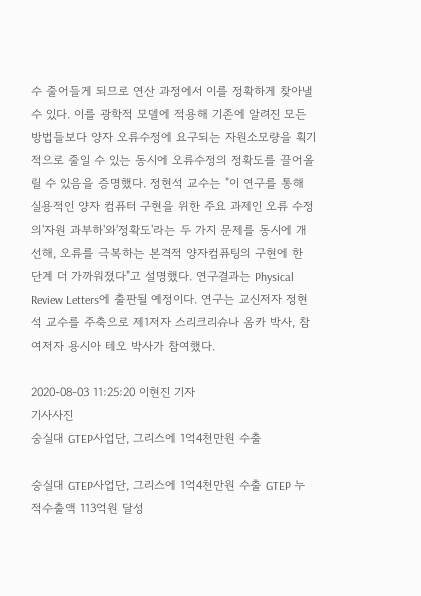수 줄어들게 되므로 연산 과정에서 이를 정확하게 찾아낼 수 있다. 이를 광학적 모델에 적용해 기존에 알려진 모든 방법들보다 양자 오류수정에 요구되는 자원소모량을 획기적으로 줄일 수 있는 동시에 오류수정의 정확도를 끌어올릴 수 있음을 증명했다. 정현석 교수는 "이 연구를 통해 실용적인 양자 컴퓨터 구현을 위한 주요 과제인 오류 수정의'자원 과부하'와'정확도'라는 두 가지 문제를 동시에 개선해, 오류를 극복하는 본격적 양자컴퓨팅의 구현에 한 단계 더 가까워졌다"고 설명했다. 연구결과는 Physical Review Letters에 출판될 예정이다. 연구는 교신저자 정현석 교수를 주축으로 제1저자 스리크리슈나 옴카 박사, 참여저자 용시아 테오 박사가 참여했다.

2020-08-03 11:25:20 이현진 기자
기사사진
숭실대 GTEP사업단, 그리스에 1억4천만원 수출

숭실대 GTEP사업단, 그리스에 1억4천만원 수출 GTEP 누적수출액 113억원 달성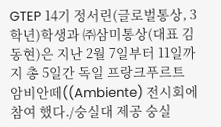GTEP 14기 정서린(글로벌통상, 3학년)학생과 ㈜삼미통상(대표 김동현)은 지난 2월 7일부터 11일까지 총 5일간 독일 프랑크푸르트 암비안떼((Ambiente) 전시회에 참여 했다./숭실대 제공 숭실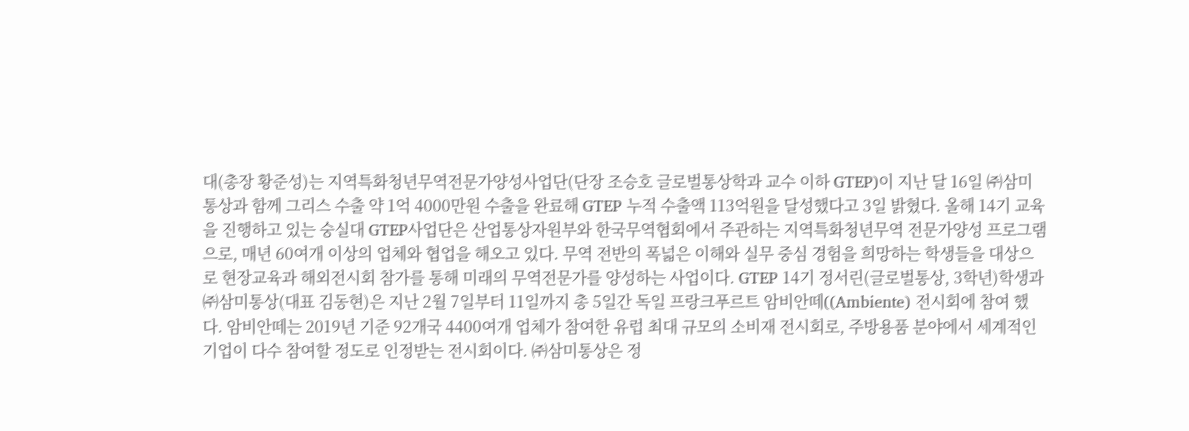대(총장 황준성)는 지역특화청년무역전문가양성사업단(단장 조승호 글로벌통상학과 교수 이하 GTEP)이 지난 달 16일 ㈜삼미통상과 함께 그리스 수출 약 1억 4000만원 수출을 완료해 GTEP 누적 수출액 113억원을 달성했다고 3일 밝혔다. 올해 14기 교육을 진행하고 있는 숭실대 GTEP사업단은 산업통상자원부와 한국무역협회에서 주관하는 지역특화청년무역 전문가양성 프로그램으로, 매년 60여개 이상의 업체와 협업을 해오고 있다. 무역 전반의 폭넓은 이해와 실무 중심 경험을 희망하는 학생들을 대상으로 현장교육과 해외전시회 참가를 통해 미래의 무역전문가를 양성하는 사업이다. GTEP 14기 정서린(글로벌통상, 3학년)학생과 ㈜삼미통상(대표 김동현)은 지난 2월 7일부터 11일까지 총 5일간 독일 프랑크푸르트 암비안떼((Ambiente) 전시회에 참여 했다. 암비안떼는 2019년 기준 92개국 4400여개 업체가 참여한 유럽 최대 규모의 소비재 전시회로, 주방용품 분야에서 세계적인 기업이 다수 참여할 정도로 인정받는 전시회이다. ㈜삼미통상은 정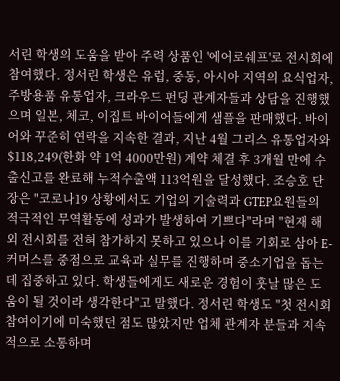서린 학생의 도움을 받아 주력 상품인 '에어로쉐프'로 전시회에 참여했다. 정서린 학생은 유럽, 중동, 아시아 지역의 요식업자, 주방용품 유통업자, 크라우드 펀딩 관계자들과 상담을 진행했으며 일본, 체코, 이집트 바이어들에게 샘플을 판매했다. 바이어와 꾸준히 연락을 지속한 결과, 지난 4월 그리스 유통업자와 $118,249(한화 약 1억 4000만원) 계약 체결 후 3개월 만에 수출신고를 완료해 누적수출액 113억원을 달성했다. 조승호 단장은 "코로나19 상황에서도 기업의 기술력과 GTEP요원들의 적극적인 무역활동에 성과가 발생하여 기쁘다"라며 "현재 해외 전시회를 전혀 참가하지 못하고 있으나 이를 기회로 삼아 E-커머스를 중점으로 교육과 실무를 진행하며 중소기업을 돕는데 집중하고 있다. 학생들에게도 새로운 경험이 훗날 많은 도움이 될 것이라 생각한다"고 말했다. 정서린 학생도 "첫 전시회 참여이기에 미숙했던 점도 많았지만 업체 관계자 분들과 지속적으로 소통하며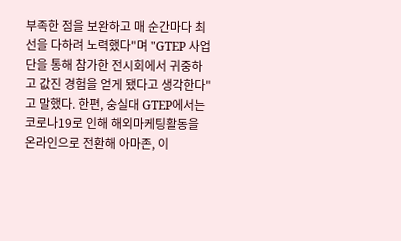부족한 점을 보완하고 매 순간마다 최선을 다하려 노력했다"며 "GTEP 사업단을 통해 참가한 전시회에서 귀중하고 값진 경험을 얻게 됐다고 생각한다"고 말했다. 한편, 숭실대 GTEP에서는 코로나19로 인해 해외마케팅활동을 온라인으로 전환해 아마존, 이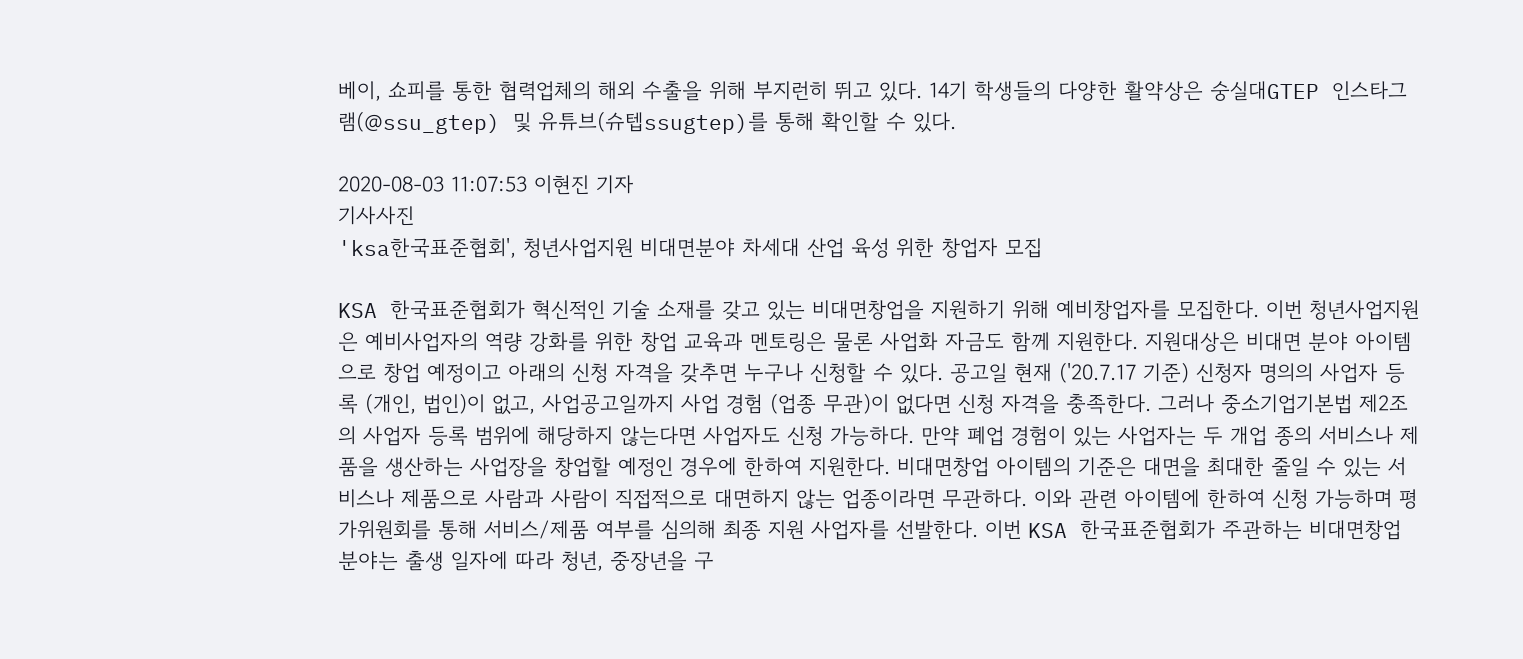베이, 쇼피를 통한 협력업체의 해외 수출을 위해 부지런히 뛰고 있다. 14기 학생들의 다양한 활약상은 숭실대GTEP 인스타그램(@ssu_gtep) 및 유튜브(슈텝ssugtep)를 통해 확인할 수 있다.

2020-08-03 11:07:53 이현진 기자
기사사진
'ksa한국표준협회', 청년사업지원 비대면분야 차세대 산업 육성 위한 창업자 모집

KSA 한국표준협회가 혁신적인 기술 소재를 갖고 있는 비대면창업을 지원하기 위해 예비창업자를 모집한다. 이번 청년사업지원은 예비사업자의 역량 강화를 위한 창업 교육과 멘토링은 물론 사업화 자금도 함께 지원한다. 지원대상은 비대면 분야 아이템으로 창업 예정이고 아래의 신청 자격을 갖추면 누구나 신청할 수 있다. 공고일 현재 ('20.7.17 기준) 신청자 명의의 사업자 등록 (개인, 법인)이 없고, 사업공고일까지 사업 경험 (업종 무관)이 없다면 신청 자격을 충족한다. 그러나 중소기업기본법 제2조의 사업자 등록 범위에 해당하지 않는다면 사업자도 신청 가능하다. 만약 폐업 경험이 있는 사업자는 두 개업 종의 서비스나 제품을 생산하는 사업장을 창업할 예정인 경우에 한하여 지원한다. 비대면창업 아이템의 기준은 대면을 최대한 줄일 수 있는 서비스나 제품으로 사람과 사람이 직접적으로 대면하지 않는 업종이라면 무관하다. 이와 관련 아이템에 한하여 신청 가능하며 평가위원회를 통해 서비스/제품 여부를 심의해 최종 지원 사업자를 선발한다. 이번 KSA 한국표준협회가 주관하는 비대면창업 분야는 출생 일자에 따라 청년, 중장년을 구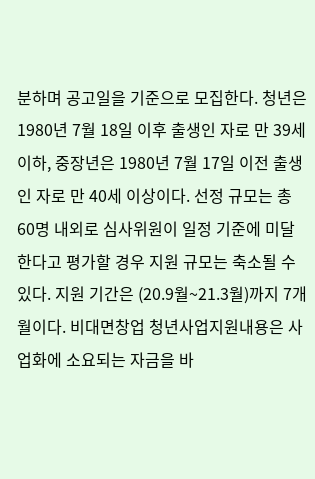분하며 공고일을 기준으로 모집한다. 청년은 1980년 7월 18일 이후 출생인 자로 만 39세 이하, 중장년은 1980년 7월 17일 이전 출생인 자로 만 40세 이상이다. 선정 규모는 총 60명 내외로 심사위원이 일정 기준에 미달한다고 평가할 경우 지원 규모는 축소될 수 있다. 지원 기간은 (20.9월~21.3월)까지 7개월이다. 비대면창업 청년사업지원내용은 사업화에 소요되는 자금을 바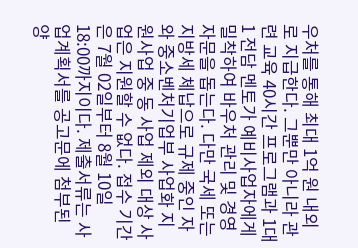우처를 통해 최대 1억 원 내외로 지급한다. 그뿐만 아니라 관련 교육 40시간 프로그램과 1대1 전담 멘토가 예비사업자에게 밀착하여 바우처 관리 및 경영 자문을 돕는다. 다만 국세 또는 지방세 체납으로 규제 중인 자와 중소벤처기업부 사업화 지원사업 중 동 사업 제외 대상 사업은 지원할 수 없다. 접수 기간은 7월 02일부터 8월 10일 18:00까지이다. 제출서류는 사업계획서를 공고문에 첨부된 양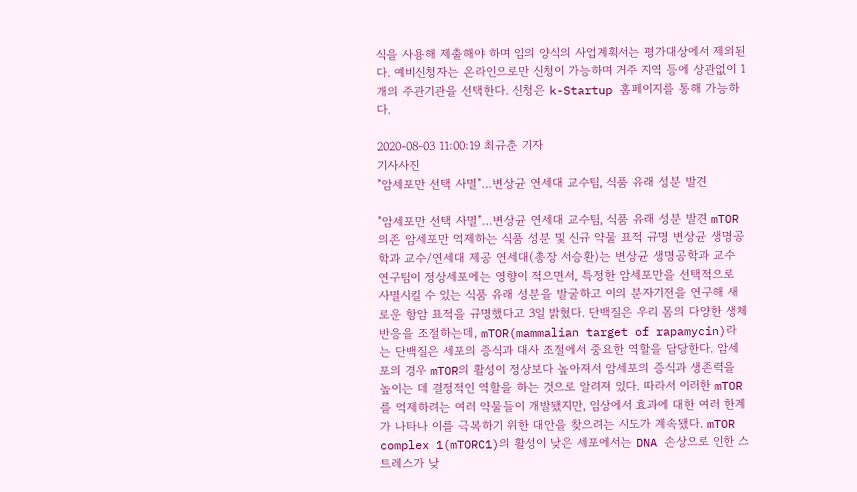식을 사용해 제출해야 하며 임의 양식의 사업계획서는 평가대상에서 제외된다. 예비신청자는 온라인으로만 신청이 가능하며 거주 지역 등에 상관없이 1개의 주관기관을 선택한다. 신청은 k-Startup 홈페이지를 통해 가능하다.

2020-08-03 11:00:19 최규춘 기자
기사사진
"암세포만 선택 사멸"…변상균 연세대 교수팀, 식품 유래 성분 발견

"암세포만 선택 사멸"…변상균 연세대 교수팀, 식품 유래 성분 발견 mTOR 의존 암세포만 억제하는 식품 성분 및 신규 약물 표적 규명 변상균 생명공학과 교수/연세대 제공 연세대(총장 서승환)는 변상균 생명공학과 교수 연구팀이 정상세포에는 영향이 적으면서, 특정한 암세포만을 선택적으로 사멸시킬 수 있는 식품 유래 성분을 발굴하고 이의 분자기전을 연구해 새로운 항암 표적을 규명했다고 3일 밝혔다. 단백질은 우리 몸의 다양한 생체반응을 조절하는데, mTOR(mammalian target of rapamycin)라는 단백질은 세포의 증식과 대사 조절에서 중요한 역할을 담당한다. 암세포의 경우 mTOR의 활성이 정상보다 높아져서 암세포의 증식과 생존력을 높이는 데 결정적인 역할을 하는 것으로 알려져 있다. 따라서 이러한 mTOR를 억제하려는 여러 약물들이 개발됐지만, 임상에서 효과에 대한 여러 한계가 나타나 이를 극복하기 위한 대안을 찾으려는 시도가 계속됐다. mTOR complex 1(mTORC1)의 활성이 낮은 세포에서는 DNA 손상으로 인한 스트레스가 낮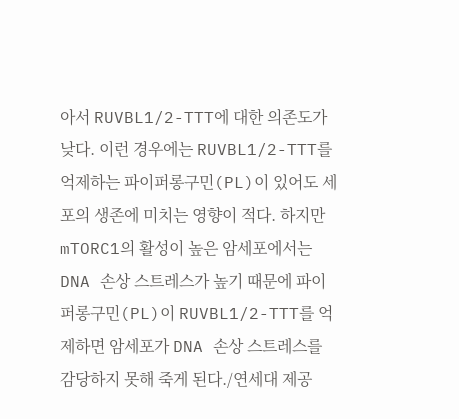아서 RUVBL1/2-TTT에 대한 의존도가 낮다. 이런 경우에는 RUVBL1/2-TTT를 억제하는 파이퍼롱구민(PL)이 있어도 세포의 생존에 미치는 영향이 적다. 하지만 mTORC1의 활성이 높은 암세포에서는 DNA 손상 스트레스가 높기 때문에 파이퍼롱구민(PL)이 RUVBL1/2-TTT를 억제하면 암세포가 DNA 손상 스트레스를 감당하지 못해 죽게 된다./연세대 제공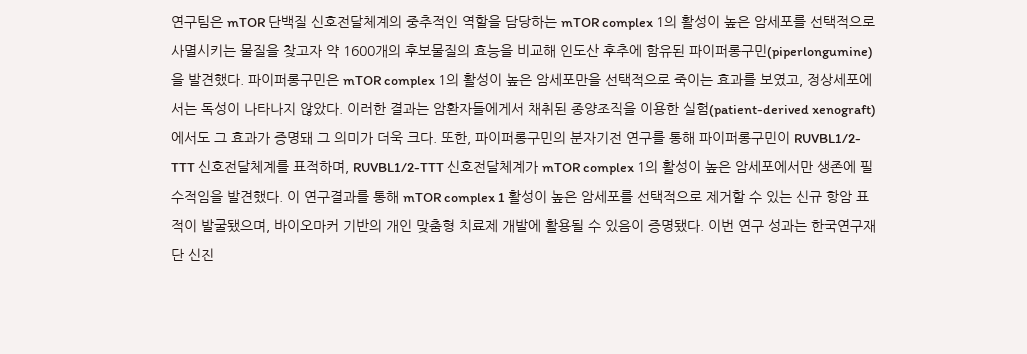연구팀은 mTOR 단백질 신호전달체계의 중추적인 역할을 담당하는 mTOR complex 1의 활성이 높은 암세포를 선택적으로 사멸시키는 물질을 찾고자 약 1600개의 후보물질의 효능을 비교해 인도산 후추에 함유된 파이퍼롱구민(piperlongumine)을 발견했다. 파이퍼롱구민은 mTOR complex 1의 활성이 높은 암세포만을 선택적으로 죽이는 효과를 보였고, 정상세포에서는 독성이 나타나지 않았다. 이러한 결과는 암환자들에게서 채취된 종양조직을 이용한 실험(patient-derived xenograft)에서도 그 효과가 증명돼 그 의미가 더욱 크다. 또한, 파이퍼롱구민의 분자기전 연구를 통해 파이퍼롱구민이 RUVBL1/2-TTT 신호전달체계를 표적하며, RUVBL1/2-TTT 신호전달체계가 mTOR complex 1의 활성이 높은 암세포에서만 생존에 필수적임을 발견했다. 이 연구결과를 통해 mTOR complex 1 활성이 높은 암세포를 선택적으로 제거할 수 있는 신규 항암 표적이 발굴됐으며, 바이오마커 기반의 개인 맞춤형 치료제 개발에 활용될 수 있음이 증명됐다. 이번 연구 성과는 한국연구재단 신진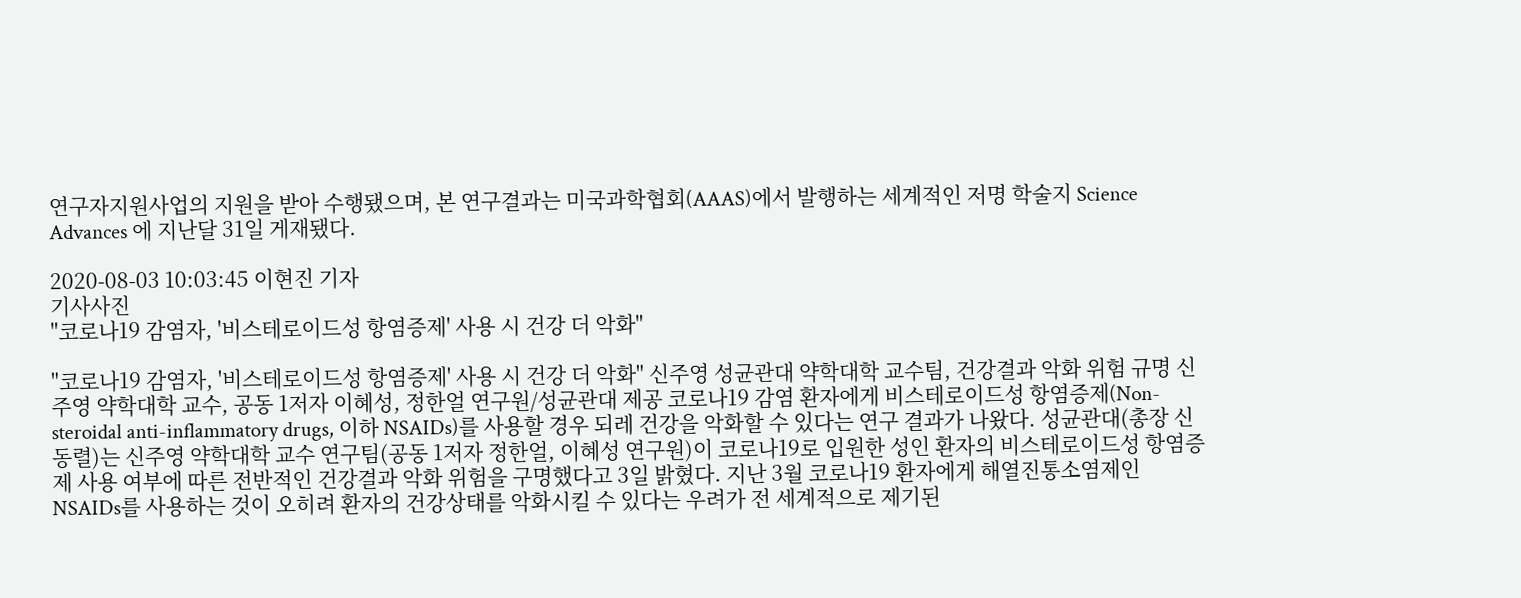연구자지원사업의 지원을 받아 수행됐으며, 본 연구결과는 미국과학협회(AAAS)에서 발행하는 세계적인 저명 학술지 Science Advances 에 지난달 31일 게재됐다.

2020-08-03 10:03:45 이현진 기자
기사사진
"코로나19 감염자, '비스테로이드성 항염증제' 사용 시 건강 더 악화"

"코로나19 감염자, '비스테로이드성 항염증제' 사용 시 건강 더 악화" 신주영 성균관대 약학대학 교수팀, 건강결과 악화 위험 규명 신주영 약학대학 교수, 공동 1저자 이혜성, 정한얼 연구원/성균관대 제공 코로나19 감염 환자에게 비스테로이드성 항염증제(Non-steroidal anti-inflammatory drugs, 이하 NSAIDs)를 사용할 경우 되레 건강을 악화할 수 있다는 연구 결과가 나왔다. 성균관대(총장 신동렬)는 신주영 약학대학 교수 연구팀(공동 1저자 정한얼, 이혜성 연구원)이 코로나19로 입원한 성인 환자의 비스테로이드성 항염증제 사용 여부에 따른 전반적인 건강결과 악화 위험을 구명했다고 3일 밝혔다. 지난 3월 코로나19 환자에게 해열진통소염제인 NSAIDs를 사용하는 것이 오히려 환자의 건강상태를 악화시킬 수 있다는 우려가 전 세계적으로 제기된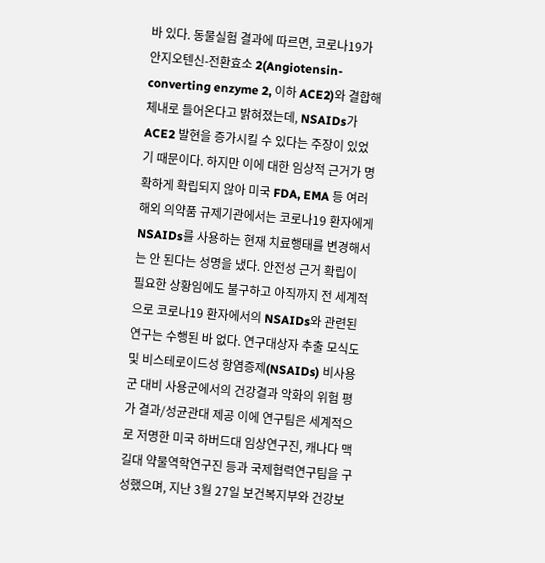바 있다. 동물실험 결과에 따르면, 코로나19가 안지오텐신-전환효소 2(Angiotensin-converting enzyme 2, 이하 ACE2)와 결합해 체내로 들어온다고 밝혀졌는데, NSAIDs가 ACE2 발현을 증가시킬 수 있다는 주장이 있었기 때문이다. 하지만 이에 대한 임상적 근거가 명확하게 확립되지 않아 미국 FDA, EMA 등 여러 해외 의약품 규제기관에서는 코로나19 환자에게 NSAIDs를 사용하는 현재 치료행태를 변경해서는 안 된다는 성명을 냈다. 안전성 근거 확립이 필요한 상황임에도 불구하고 아직까지 전 세계적으로 코로나19 환자에서의 NSAIDs와 관련된 연구는 수행된 바 없다. 연구대상자 추출 모식도 및 비스테로이드성 항염증제(NSAIDs) 비사용군 대비 사용군에서의 건강결과 악화의 위험 평가 결과/성균관대 제공 이에 연구팀은 세계적으로 저명한 미국 하버드대 임상연구진, 캐나다 맥길대 약물역학연구진 등과 국제협력연구팀을 구성했으며, 지난 3월 27일 보건복지부와 건강보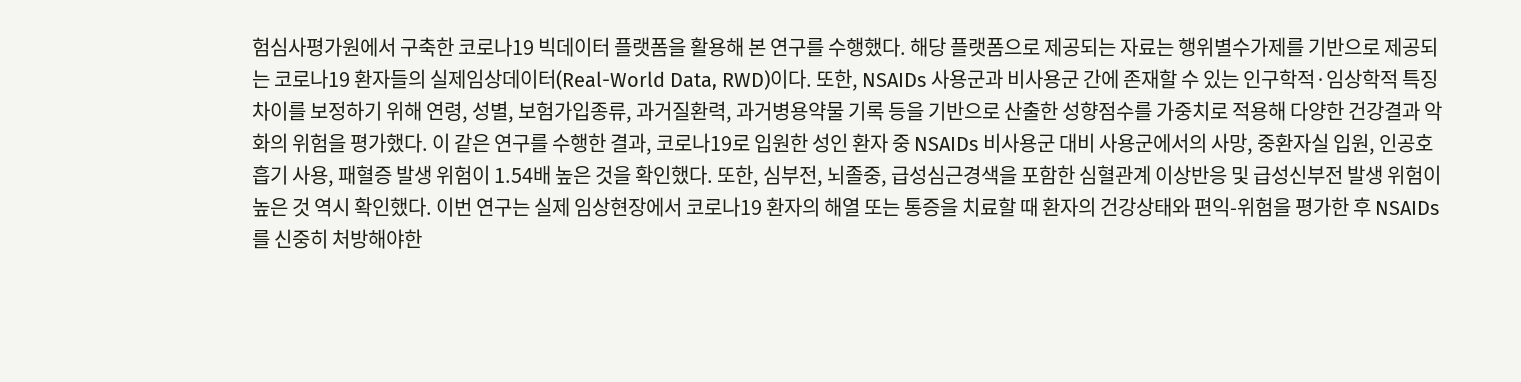험심사평가원에서 구축한 코로나19 빅데이터 플랫폼을 활용해 본 연구를 수행했다. 해당 플랫폼으로 제공되는 자료는 행위별수가제를 기반으로 제공되는 코로나19 환자들의 실제임상데이터(Real-World Data, RWD)이다. 또한, NSAIDs 사용군과 비사용군 간에 존재할 수 있는 인구학적·임상학적 특징 차이를 보정하기 위해 연령, 성별, 보험가입종류, 과거질환력, 과거병용약물 기록 등을 기반으로 산출한 성향점수를 가중치로 적용해 다양한 건강결과 악화의 위험을 평가했다. 이 같은 연구를 수행한 결과, 코로나19로 입원한 성인 환자 중 NSAIDs 비사용군 대비 사용군에서의 사망, 중환자실 입원, 인공호흡기 사용, 패혈증 발생 위험이 1.54배 높은 것을 확인했다. 또한, 심부전, 뇌졸중, 급성심근경색을 포함한 심혈관계 이상반응 및 급성신부전 발생 위험이 높은 것 역시 확인했다. 이번 연구는 실제 임상현장에서 코로나19 환자의 해열 또는 통증을 치료할 때 환자의 건강상태와 편익-위험을 평가한 후 NSAIDs를 신중히 처방해야한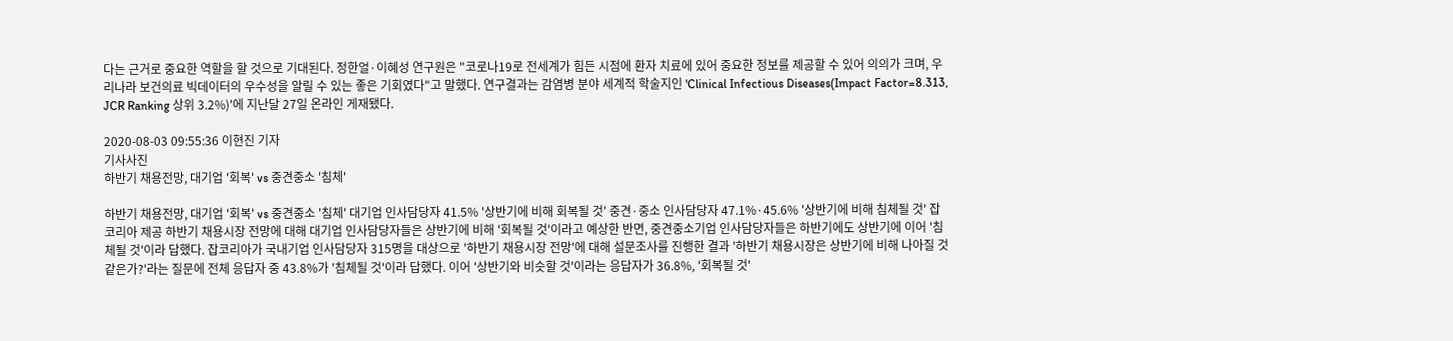다는 근거로 중요한 역할을 할 것으로 기대된다. 정한얼·이혜성 연구원은 "코로나19로 전세계가 힘든 시점에 환자 치료에 있어 중요한 정보를 제공할 수 있어 의의가 크며, 우리나라 보건의료 빅데이터의 우수성을 알릴 수 있는 좋은 기회였다"고 말했다. 연구결과는 감염병 분야 세계적 학술지인 'Clinical Infectious Diseases(Impact Factor=8.313, JCR Ranking 상위 3.2%)'에 지난달 27일 온라인 게재됐다.

2020-08-03 09:55:36 이현진 기자
기사사진
하반기 채용전망, 대기업 '회복' vs 중견중소 '침체'

하반기 채용전망, 대기업 '회복' vs 중견중소 '침체' 대기업 인사담당자 41.5% '상반기에 비해 회복될 것' 중견·중소 인사담당자 47.1%·45.6% '상반기에 비해 침체될 것' 잡코리아 제공 하반기 채용시장 전망에 대해 대기업 인사담당자들은 상반기에 비해 '회복될 것'이라고 예상한 반면, 중견중소기업 인사담당자들은 하반기에도 상반기에 이어 '침체될 것'이라 답했다. 잡코리아가 국내기업 인사담당자 315명을 대상으로 '하반기 채용시장 전망'에 대해 설문조사를 진행한 결과 '하반기 채용시장은 상반기에 비해 나아질 것 같은가?'라는 질문에 전체 응답자 중 43.8%가 '침체될 것'이라 답했다. 이어 '상반기와 비슷할 것'이라는 응답자가 36.8%, '회복될 것'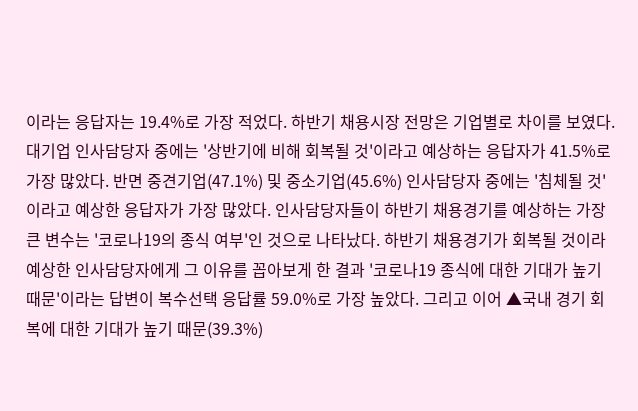이라는 응답자는 19.4%로 가장 적었다. 하반기 채용시장 전망은 기업별로 차이를 보였다. 대기업 인사담당자 중에는 '상반기에 비해 회복될 것'이라고 예상하는 응답자가 41.5%로 가장 많았다. 반면 중견기업(47.1%) 및 중소기업(45.6%) 인사담당자 중에는 '침체될 것'이라고 예상한 응답자가 가장 많았다. 인사담당자들이 하반기 채용경기를 예상하는 가장 큰 변수는 '코로나19의 종식 여부'인 것으로 나타났다. 하반기 채용경기가 회복될 것이라 예상한 인사담당자에게 그 이유를 꼽아보게 한 결과 '코로나19 종식에 대한 기대가 높기 때문'이라는 답변이 복수선택 응답률 59.0%로 가장 높았다. 그리고 이어 ▲국내 경기 회복에 대한 기대가 높기 때문(39.3%)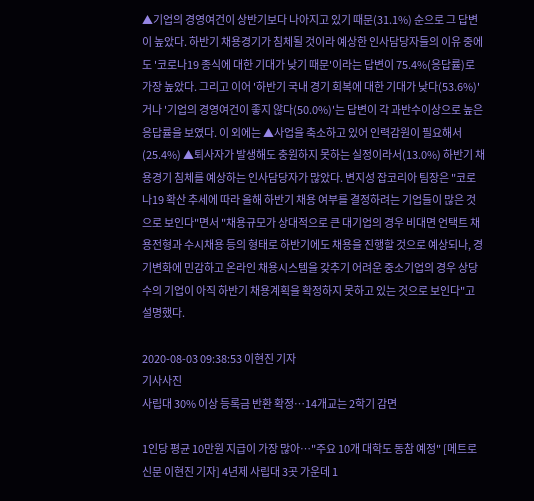▲기업의 경영여건이 상반기보다 나아지고 있기 때문(31.1%) 순으로 그 답변이 높았다. 하반기 채용경기가 침체될 것이라 예상한 인사담당자들의 이유 중에도 '코로나19 종식에 대한 기대가 낮기 때문'이라는 답변이 75.4%(응답률)로 가장 높았다. 그리고 이어 '하반기 국내 경기 회복에 대한 기대가 낮다(53.6%)'거나 '기업의 경영여건이 좋지 않다(50.0%)'는 답변이 각 과반수이상으로 높은 응답률을 보였다. 이 외에는 ▲사업을 축소하고 있어 인력감원이 필요해서(25.4%) ▲퇴사자가 발생해도 충원하지 못하는 실정이라서(13.0%) 하반기 채용경기 침체를 예상하는 인사담당자가 많았다. 변지성 잡코리아 팀장은 "코로나19 확산 추세에 따라 올해 하반기 채용 여부를 결정하려는 기업들이 많은 것으로 보인다"면서 "채용규모가 상대적으로 큰 대기업의 경우 비대면 언택트 채용전형과 수시채용 등의 형태로 하반기에도 채용을 진행할 것으로 예상되나, 경기변화에 민감하고 온라인 채용시스템을 갖추기 어려운 중소기업의 경우 상당수의 기업이 아직 하반기 채용계획을 확정하지 못하고 있는 것으로 보인다"고 설명했다.

2020-08-03 09:38:53 이현진 기자
기사사진
사립대 30% 이상 등록금 반환 확정…14개교는 2학기 감면

1인당 평균 10만원 지급이 가장 많아…"주요 10개 대학도 동참 예정" [메트로신문 이현진 기자] 4년제 사립대 3곳 가운데 1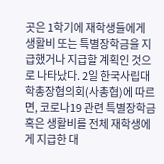곳은 1학기에 재학생들에게 생활비 또는 특별장학금을 지급했거나 지급할 계획인 것으로 나타났다. 2일 한국사립대학총장협의회(사총협)에 따르면, 코로나19 관련 특별장학금 혹은 생활비를 전체 재학생에게 지급한 대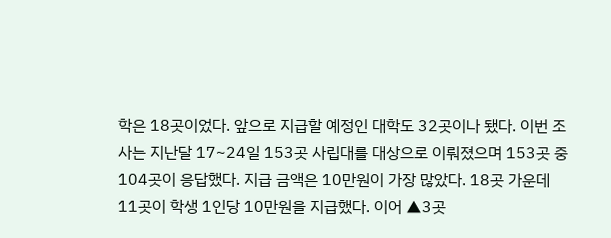학은 18곳이었다. 앞으로 지급할 예정인 대학도 32곳이나 됐다. 이번 조사는 지난달 17~24일 153곳 사립대를 대상으로 이뤄졌으며 153곳 중 104곳이 응답했다. 지급 금액은 10만원이 가장 많았다. 18곳 가운데 11곳이 학생 1인당 10만원을 지급했다. 이어 ▲3곳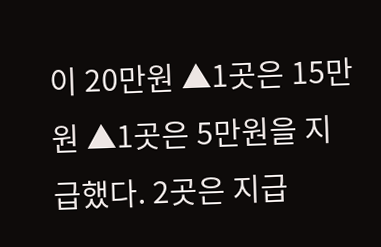이 20만원 ▲1곳은 15만원 ▲1곳은 5만원을 지급했다. 2곳은 지급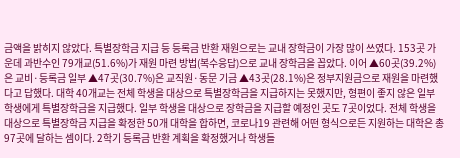금액을 밝히지 않았다. 특별장학금 지급 등 등록금 반환 재원으로는 교내 장학금이 가장 많이 쓰였다. 153곳 가운데 과반수인 79개교(51.6%)가 재원 마련 방법(복수응답)으로 교내 장학금을 꼽았다. 이어 ▲60곳(39.2%)은 교비·등록금 일부 ▲47곳(30.7%)은 교직원·동문 기금 ▲43곳(28.1%)은 정부지원금으로 재원을 마련했다고 답했다. 대학 40개교는 전체 학생을 대상으로 특별장학금을 지급하지는 못했지만, 형편이 좋지 않은 일부 학생에게 특별장학금을 지급했다. 일부 학생을 대상으로 장학금을 지급할 예정인 곳도 7곳이었다. 전체 학생을 대상으로 특별장학금 지급을 확정한 50개 대학을 합하면, 코로나19 관련해 어떤 형식으로든 지원하는 대학은 총 97곳에 달하는 셈이다. 2학기 등록금 반환 계획을 확정했거나 학생들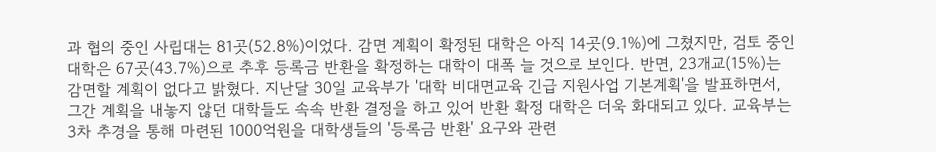과 협의 중인 사립대는 81곳(52.8%)이었다. 감면 계획이 확정된 대학은 아직 14곳(9.1%)에 그쳤지만, 검토 중인 대학은 67곳(43.7%)으로 추후 등록금 반환을 확정하는 대학이 대폭 늘 것으로 보인다. 반면, 23개교(15%)는 감면할 계획이 없다고 밝혔다. 지난달 30일 교육부가 '대학 비대면교육 긴급 지원사업 기본계획'을 발표하면서, 그간 계획을 내놓지 않던 대학들도 속속 반환 결정을 하고 있어 반환 확정 대학은 더욱 화대되고 있다. 교육부는 3차 추경을 통해 마련된 1000억원을 대학생들의 '등록금 반환' 요구와 관련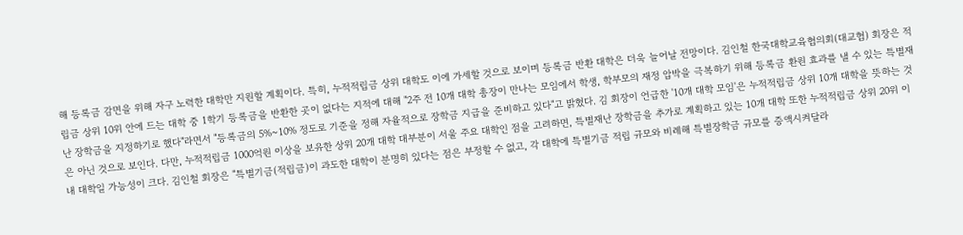해 등록금 감면을 위해 자구 노력한 대학만 지원할 계획이다. 특히, 누적적립금 상위 대학도 이에 가세할 것으로 보이며 등록금 반환 대학은 더욱 늘어날 전망이다. 김인철 한국대학교육협의회(대교협) 회장은 적립금 상위 10위 안에 드는 대학 중 1학기 등록금을 반환한 곳이 없다는 지적에 대해 "2주 전 10개 대학 총장이 만나는 모임에서 학생, 학부모의 재정 압박을 극복하기 위해 등록금 환원 효과를 낼 수 있는 특별재난 장학금을 지정하기로 했다"라면서 "등록금의 5%~10% 정도로 기준을 정해 자율적으로 장학금 지급을 준비하고 있다"고 밝혔다. 김 회장이 언급한 '10개 대학 모임'은 누적적립금 상위 10개 대학을 뜻하는 것은 아닌 것으로 보인다. 다만, 누적적립금 1000억원 이상을 보유한 상위 20개 대학 대부분이 서울 주요 대학인 점을 고려하면, 특별재난 장학금을 추가로 계획하고 있는 10개 대학 또한 누적적립금 상위 20위 이내 대학일 가능성이 크다. 김인철 회장은 "특별기금(적립금)이 과도한 대학이 분명히 있다는 점은 부정할 수 없고, 각 대학에 특별기금 적립 규모와 비례해 특별장학금 규모를 증액시켜달라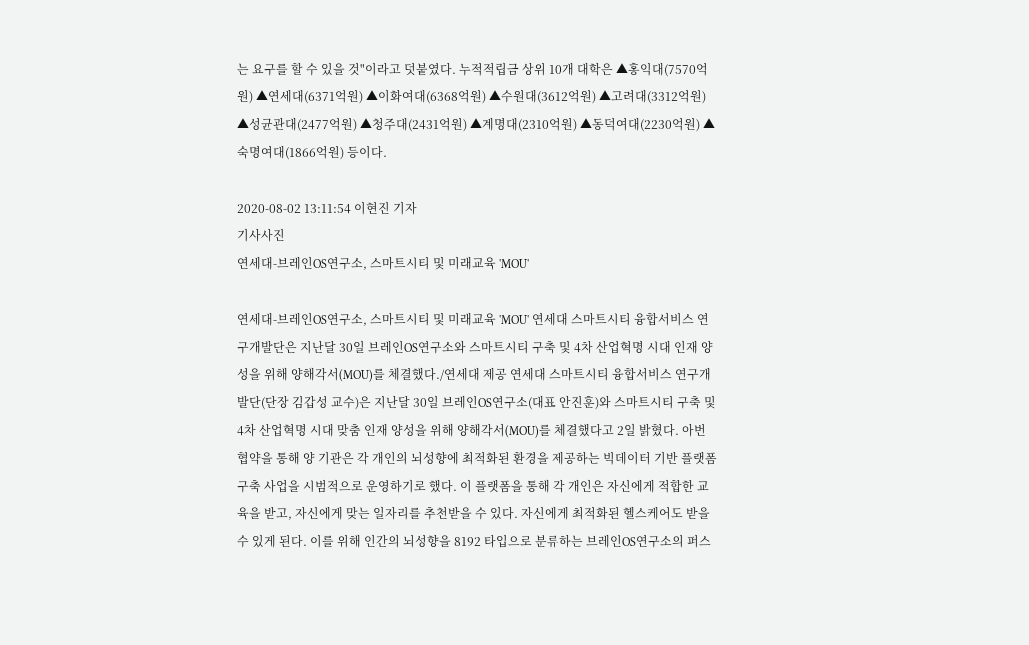는 요구를 할 수 있을 것"이라고 덧붙였다. 누적적립금 상위 10개 대학은 ▲홍익대(7570억원) ▲연세대(6371억원) ▲이화여대(6368억원) ▲수원대(3612억원) ▲고려대(3312억원) ▲성균관대(2477억원) ▲청주대(2431억원) ▲계명대(2310억원) ▲동덕여대(2230억원) ▲숙명여대(1866억원) 등이다.

2020-08-02 13:11:54 이현진 기자
기사사진
연세대-브레인OS연구소, 스마트시티 및 미래교육 'MOU'

연세대-브레인OS연구소, 스마트시티 및 미래교육 'MOU' 연세대 스마트시티 융합서비스 연구개발단은 지난달 30일 브레인OS연구소와 스마트시티 구축 및 4차 산업혁명 시대 인재 양성을 위해 양해각서(MOU)를 체결했다./연세대 제공 연세대 스마트시티 융합서비스 연구개발단(단장 김갑성 교수)은 지난달 30일 브레인OS연구소(대표 안진훈)와 스마트시티 구축 및 4차 산업혁명 시대 맞춤 인재 양성을 위해 양해각서(MOU)를 체결했다고 2일 밝혔다. 아번 협약을 통해 양 기관은 각 개인의 뇌성향에 최적화된 환경을 제공하는 빅데이터 기반 플랫폼 구축 사업을 시범적으로 운영하기로 했다. 이 플랫폼을 통해 각 개인은 자신에게 적합한 교육을 받고, 자신에게 맞는 일자리를 추천받을 수 있다. 자신에게 최적화된 헬스케어도 받을 수 있게 된다. 이를 위해 인간의 뇌성향을 8192 타입으로 분류하는 브레인OS연구소의 퍼스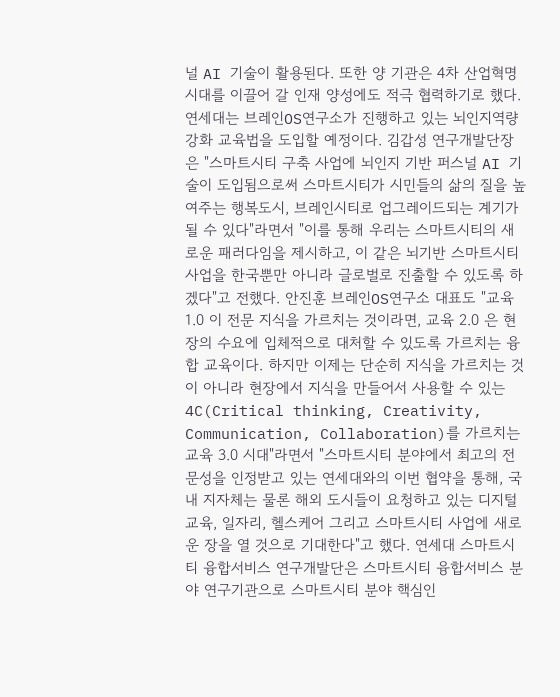널 AI 기술이 활용된다. 또한 양 기관은 4차 산업혁명 시대를 이끌어 갈 인재 양성에도 적극 협력하기로 했다. 연세대는 브레인OS연구소가 진행하고 있는 뇌인지역량 강화 교육법을 도입할 예정이다. 김갑성 연구개발단장은 "스마트시티 구축 사업에 뇌인지 기반 퍼스널 AI 기술이 도입됨으로써 스마트시티가 시민들의 삶의 질을 높여주는 행복도시, 브레인시티로 업그레이드되는 계기가 될 수 있다"라면서 "이를 통해 우리는 스마트시티의 새로운 패러다임을 제시하고, 이 같은 뇌기반 스마트시티 사업을 한국뿐만 아니라 글로벌로 진출할 수 있도록 하겠다"고 전했다. 안진훈 브레인OS연구소 대표도 "교육 1.0 이 전문 지식을 가르치는 것이라면, 교육 2.0 은 현장의 수요에 입체적으로 대처할 수 있도록 가르치는 융합 교육이다. 하지만 이제는 단순히 지식을 가르치는 것이 아니라 현장에서 지식을 만들어서 사용할 수 있는 4C(Critical thinking, Creativity, Communication, Collaboration)를 가르치는 교육 3.0 시대"라면서 "스마트시티 분야에서 최고의 전문성을 인정받고 있는 연세대와의 이번 협약을 통해, 국내 지자체는 물론 해외 도시들이 요청하고 있는 디지털 교육, 일자리, 헬스케어 그리고 스마트시티 사업에 새로운 장을 열 것으로 기대한다"고 했다. 연세대 스마트시티 융합서비스 연구개발단은 스마트시티 융합서비스 분야 연구기관으로 스마트시티 분야 핵심인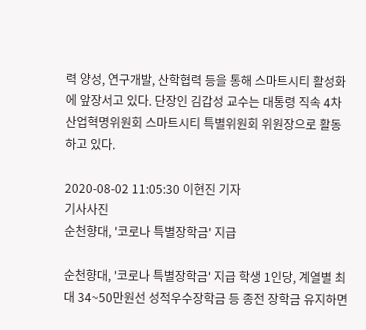력 양성, 연구개발, 산학협력 등을 통해 스마트시티 활성화에 앞장서고 있다. 단장인 김갑성 교수는 대통령 직속 4차 산업혁명위원회 스마트시티 특별위원회 위원장으로 활동하고 있다.

2020-08-02 11:05:30 이현진 기자
기사사진
순천향대, '코로나 특별장학금' 지급

순천향대, '코로나 특별장학금' 지급 학생 1인당, 계열별 최대 34~50만원선 성적우수장학금 등 종전 장학금 유지하면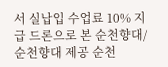서 실납입 수업료 10% 지급 드론으로 본 순천향대/순천향대 제공 순천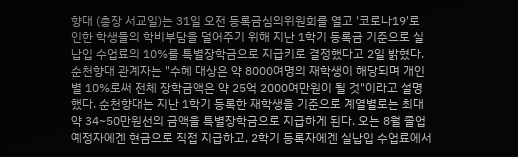향대 (총장 서교일)는 31일 오전 등록금심의위원회를 열고 '코로나19'로 인한 학생들의 학비부담을 덜어주기 위해 지난 1학기 등록금 기준으로 실납입 수업료의 10%를 특별장학금으로 지급키로 결정했다고 2일 밝혔다. 순천향대 관계자는 "수혜 대상은 약 8000여명의 재학생이 해당되며 개인별 10%로써 전체 장학금액은 약 25억 2000여만원이 될 것"이라고 설명했다. 순천향대는 지난 1학기 등록한 재학생을 기준으로 계열별로는 최대 약 34~50만원선의 금액을 특별장학금으로 지급하게 된다. 오는 8월 졸업예정자에겐 현금으로 직접 지급하고, 2학기 등록자에겐 실납입 수업료에서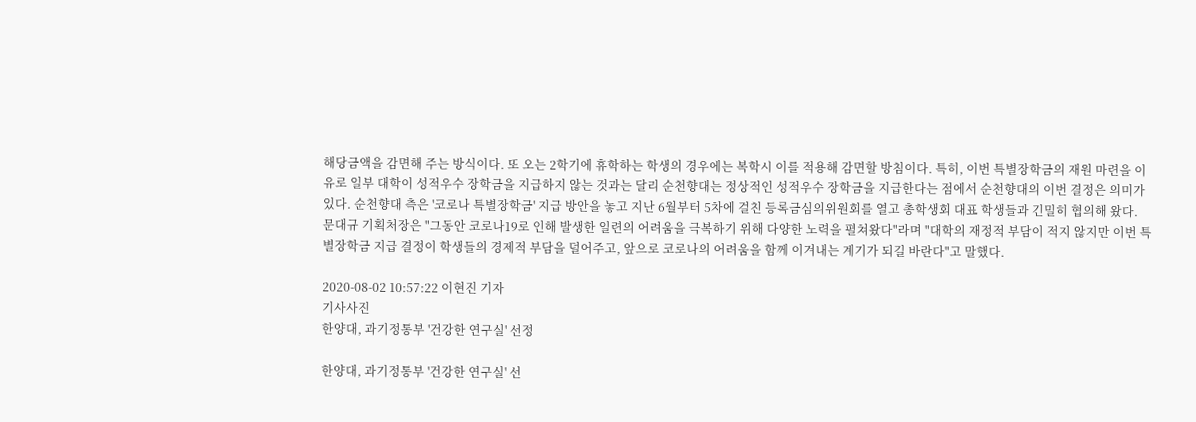해당금액을 감면해 주는 방식이다. 또 오는 2학기에 휴학하는 학생의 경우에는 복학시 이를 적용해 감면할 방침이다. 특히, 이번 특별장학금의 재원 마련을 이유로 일부 대학이 성적우수 장학금을 지급하지 않는 것과는 달리 순천향대는 정상적인 성적우수 장학금을 지급한다는 점에서 순천향대의 이번 결정은 의미가 있다. 순천향대 측은 '코로나 특별장학금' 지급 방안을 놓고 지난 6월부터 5차에 걸친 등록금심의위원회를 열고 총학생회 대표 학생들과 긴밀히 협의해 왔다. 문대규 기획처장은 "그동안 코로나19로 인해 발생한 일련의 어려움을 극복하기 위해 다양한 노력을 펼쳐왔다"라며 "대학의 재정적 부담이 적지 않지만 이번 특별장학금 지급 결정이 학생들의 경제적 부담을 덜어주고, 앞으로 코로나의 어려움을 함께 이겨내는 계기가 되길 바란다"고 말했다.

2020-08-02 10:57:22 이현진 기자
기사사진
한양대, 과기정통부 '건강한 연구실' 선정

한양대, 과기정통부 '건강한 연구실' 선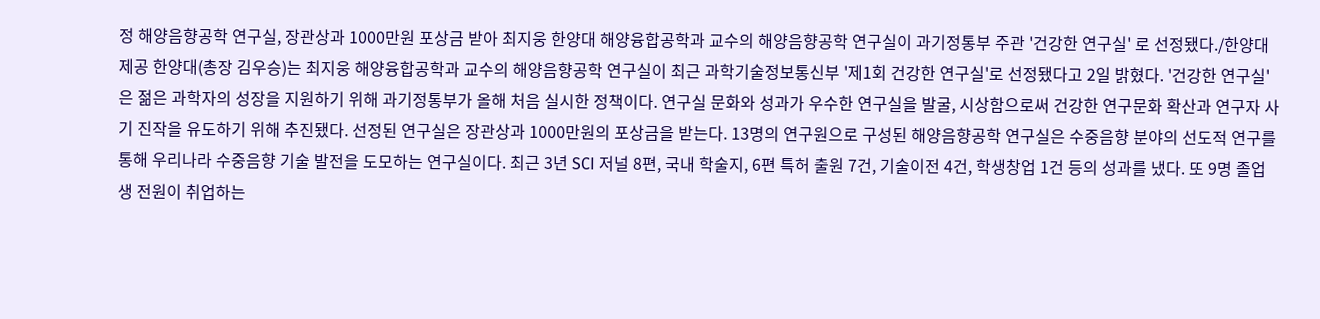정 해양음향공학 연구실, 장관상과 1000만원 포상금 받아 최지웅 한양대 해양융합공학과 교수의 해양음향공학 연구실이 과기정통부 주관 '건강한 연구실' 로 선정됐다./한양대 제공 한양대(총장 김우승)는 최지웅 해양융합공학과 교수의 해양음향공학 연구실이 최근 과학기술정보통신부 '제1회 건강한 연구실'로 선정됐다고 2일 밝혔다. '건강한 연구실'은 젊은 과학자의 성장을 지원하기 위해 과기정통부가 올해 처음 실시한 정책이다. 연구실 문화와 성과가 우수한 연구실을 발굴, 시상함으로써 건강한 연구문화 확산과 연구자 사기 진작을 유도하기 위해 추진됐다. 선정된 연구실은 장관상과 1000만원의 포상금을 받는다. 13명의 연구원으로 구성된 해양음향공학 연구실은 수중음향 분야의 선도적 연구를 통해 우리나라 수중음향 기술 발전을 도모하는 연구실이다. 최근 3년 SCI 저널 8편, 국내 학술지, 6편 특허 출원 7건, 기술이전 4건, 학생창업 1건 등의 성과를 냈다. 또 9명 졸업생 전원이 취업하는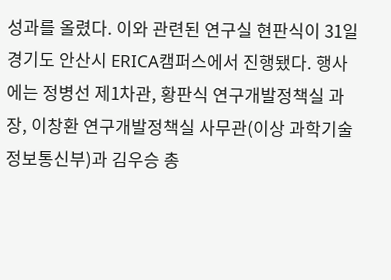성과를 올렸다. 이와 관련된 연구실 현판식이 31일 경기도 안산시 ERICA캠퍼스에서 진행됐다. 행사에는 정병선 제1차관, 황판식 연구개발정책실 과장, 이창환 연구개발정책실 사무관(이상 과학기술정보통신부)과 김우승 총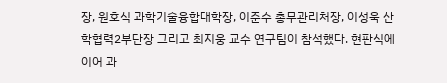장, 원호식 과학기술융합대학장, 이준수 총무관리처장, 이성욱 산학협력2부단장 그리고 최지웅 교수 연구팀이 참석했다. 현판식에 이어 과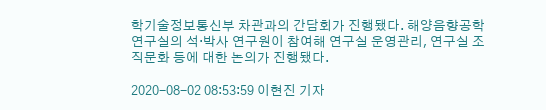학기술정보통신부 차관과의 간담회가 진행됐다. 해양음향공학 연구실의 석·박사 연구원이 참여해 연구실 운영관리, 연구실 조직문화 등에 대한 논의가 진행됐다.

2020-08-02 08:53:59 이현진 기자